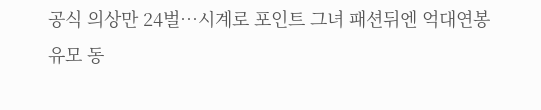공식 의상만 24벌…시계로 포인트 그녀 패션뒤엔 억대연봉 유모 동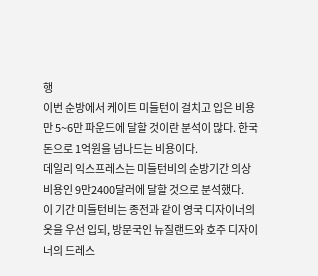행
이번 순방에서 케이트 미들턴이 걸치고 입은 비용만 5~6만 파운드에 달할 것이란 분석이 많다. 한국돈으로 1억원을 넘나드는 비용이다.
데일리 익스프레스는 미들턴비의 순방기간 의상비용인 9만2400달러에 달할 것으로 분석했다.
이 기간 미들턴비는 종전과 같이 영국 디자이너의 옷을 우선 입되, 방문국인 뉴질랜드와 호주 디자이너의 드레스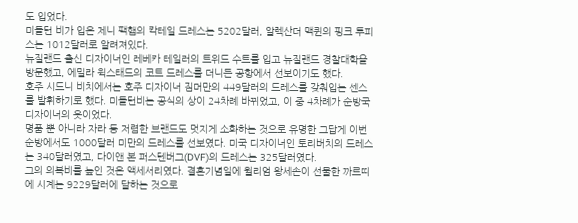도 입었다.
미들턴 비가 입은 제니 팩햄의 칵테일 드레스는 5202달러, 알렉산더 맥퀸의 핑크 투피스는 1012달러로 알려져있다.
뉴질랜드 출신 디자이너인 레베카 테일러의 트위드 수트를 입고 뉴질랜드 경찰대학을 방문했고, 에밀라 윅스태드의 코트 드레스를 더니든 공항에서 선보이기도 했다.
호주 시드니 비치에서는 호주 디자이너 짐머만의 449달러의 드레스를 갖춰입는 센스를 발휘하기로 했다. 미들턴비는 공식의 상이 24차례 바뀌었고, 이 중 4차례가 순방국 디자이너의 옷이었다.
명품 뿐 아니라 자라 등 저렴한 브랜드도 멋지게 소화하는 것으로 유명한 그답게 이번 순방에서도 1000달러 미만의 드레스를 선보였다. 미국 디자이너인 토리버치의 드레스는 340달러였고, 다이앤 본 퍼스텐버그(DVF)의 드레스는 325달러였다.
그의 의복비를 높인 것은 액세서리였다. 결혼기념일에 윌리엄 왕세손이 선물한 까르띠에 시계는 9229달러에 달하는 것으로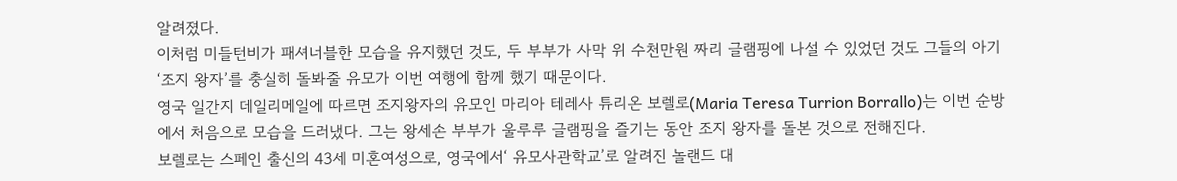알려졌다.
이처럼 미들턴비가 패셔너블한 모습을 유지했던 것도, 두 부부가 사막 위 수천만원 짜리 글램핑에 나설 수 있었던 것도 그들의 아기 ‘조지 왕자’를 충실히 돌봐줄 유모가 이번 여행에 함께 했기 때문이다.
영국 일간지 데일리메일에 따르면 조지왕자의 유모인 마리아 테레사 튜리온 보렐로(Maria Teresa Turrion Borrallo)는 이번 순방에서 처음으로 모습을 드러냈다. 그는 왕세손 부부가 울루루 글램핑을 즐기는 동안 조지 왕자를 돌본 것으로 전해진다.
보렐로는 스페인 출신의 43세 미혼여성으로, 영국에서‘ 유모사관학교’로 알려진 놀랜드 대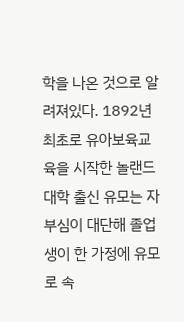학을 나온 것으로 알려져있다. 1892년 최초로 유아보육교육을 시작한 놀랜드 대학 출신 유모는 자부심이 대단해 졸업생이 한 가정에 유모로 속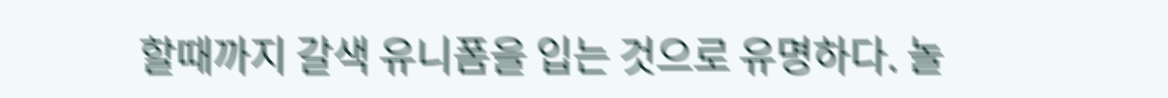할때까지 갈색 유니폼을 입는 것으로 유명하다. 놀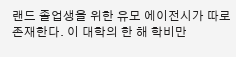랜드 졸업생을 위한 유모 에이전시가 따로 존재한다. 이 대학의 한 해 학비만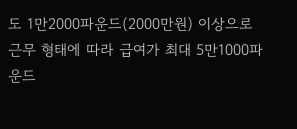도 1만2000파운드(2000만원) 이상으로 근무 형태에 따라 급여가 최대 5만1000파운드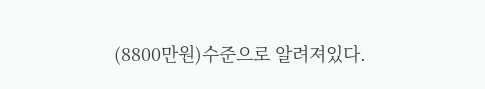(8800만원)수준으로 알려져있다.